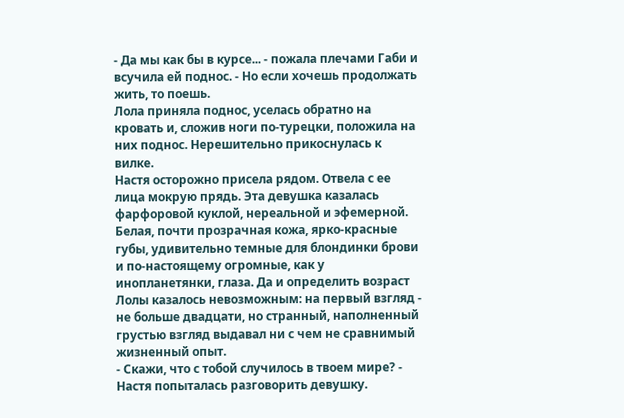- Да мы как бы в курсе... - пожала плечами Габи и всучила ей поднос. - Но если хочешь продолжать жить, то поешь.
Лола приняла поднос, уселась обратно на кровать и, сложив ноги по-турецки, положила на них поднос. Нерешительно прикоснулась к вилке.
Настя осторожно присела рядом. Отвела с ее лица мокрую прядь. Эта девушка казалась фарфоровой куклой, нереальной и эфемерной. Белая, почти прозрачная кожа, ярко-красные губы, удивительно темные для блондинки брови и по-настоящему огромные, как у инопланетянки, глаза. Да и определить возраст Лолы казалось невозможным: на первый взгляд - не больше двадцати, но странный, наполненный грустью взгляд выдавал ни с чем не сравнимый жизненный опыт.
- Скажи, что с тобой случилось в твоем мире? - Настя попыталась разговорить девушку.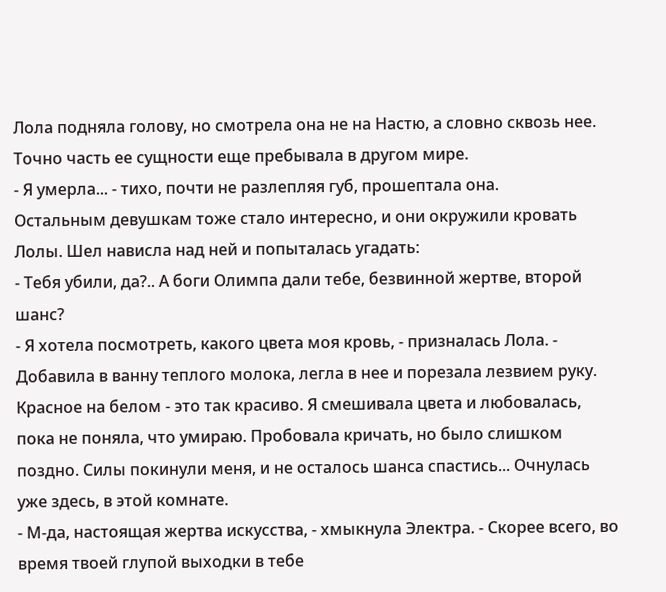Лола подняла голову, но смотрела она не на Настю, а словно сквозь нее. Точно часть ее сущности еще пребывала в другом мире.
- Я умерла... - тихо, почти не разлепляя губ, прошептала она.
Остальным девушкам тоже стало интересно, и они окружили кровать Лолы. Шел нависла над ней и попыталась угадать:
- Тебя убили, да?.. А боги Олимпа дали тебе, безвинной жертве, второй шанс?
- Я хотела посмотреть, какого цвета моя кровь, - призналась Лола. - Добавила в ванну теплого молока, легла в нее и порезала лезвием руку. Красное на белом - это так красиво. Я смешивала цвета и любовалась, пока не поняла, что умираю. Пробовала кричать, но было слишком поздно. Силы покинули меня, и не осталось шанса спастись... Очнулась уже здесь, в этой комнате.
- М-да, настоящая жертва искусства, - хмыкнула Электра. - Скорее всего, во время твоей глупой выходки в тебе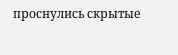проснулись скрытые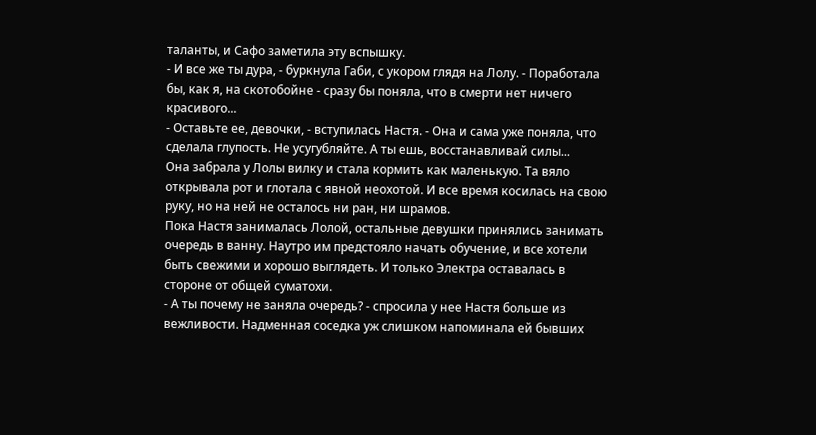таланты, и Сафо заметила эту вспышку.
- И все же ты дура, - буркнула Габи, с укором глядя на Лолу. - Поработала бы, как я, на скотобойне - сразу бы поняла, что в смерти нет ничего красивого...
- Оставьте ее, девочки, - вступилась Настя. - Она и сама уже поняла, что сделала глупость. Не усугубляйте. А ты ешь, восстанавливай силы...
Она забрала у Лолы вилку и стала кормить как маленькую. Та вяло открывала рот и глотала с явной неохотой. И все время косилась на свою руку, но на ней не осталось ни ран, ни шрамов.
Пока Настя занималась Лолой, остальные девушки принялись занимать очередь в ванну. Наутро им предстояло начать обучение, и все хотели быть свежими и хорошо выглядеть. И только Электра оставалась в стороне от общей суматохи.
- А ты почему не заняла очередь? - спросила у нее Настя больше из вежливости. Надменная соседка уж слишком напоминала ей бывших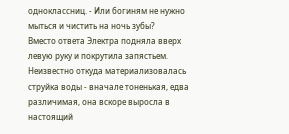одноклассниц. - Или богиням не нужно мыться и чистить на ночь зубы?
Вместо ответа Электра подняла вверх левую руку и покрутила запястьем. Неизвестно откуда материализовалась струйка воды - вначале тоненькая, едва различимая, она вскоре выросла в настоящий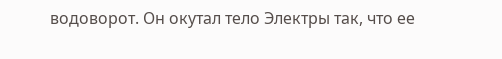водоворот. Он окутал тело Электры так, что ее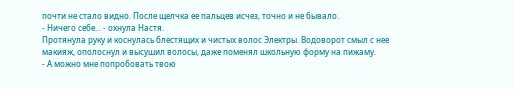почти не стало видно. После щелчка ее пальцев исчез, точно и не бывало.
- Ничего себе... - охнула Настя.
Протянула руку и коснулась блестящих и чистых волос Электры. Водоворот смыл с нее макияж, ополоснул и высушил волосы, даже поменял школьную форму на пижаму.
- А можно мне попробовать твою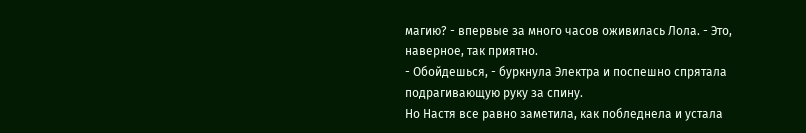магию? - впервые за много часов оживилась Лола. - Это, наверное, так приятно.
- Обойдешься, - буркнула Электра и поспешно спрятала подрагивающую руку за спину.
Но Настя все равно заметила, как побледнела и устала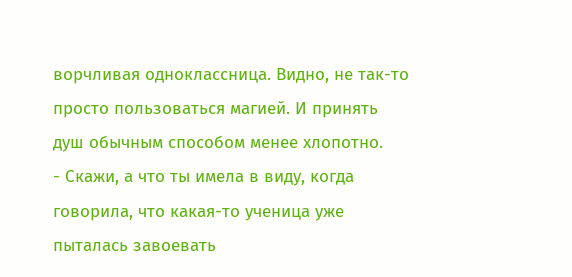ворчливая одноклассница. Видно, не так-то просто пользоваться магией. И принять душ обычным способом менее хлопотно.
- Скажи, а что ты имела в виду, когда говорила, что какая-то ученица уже пыталась завоевать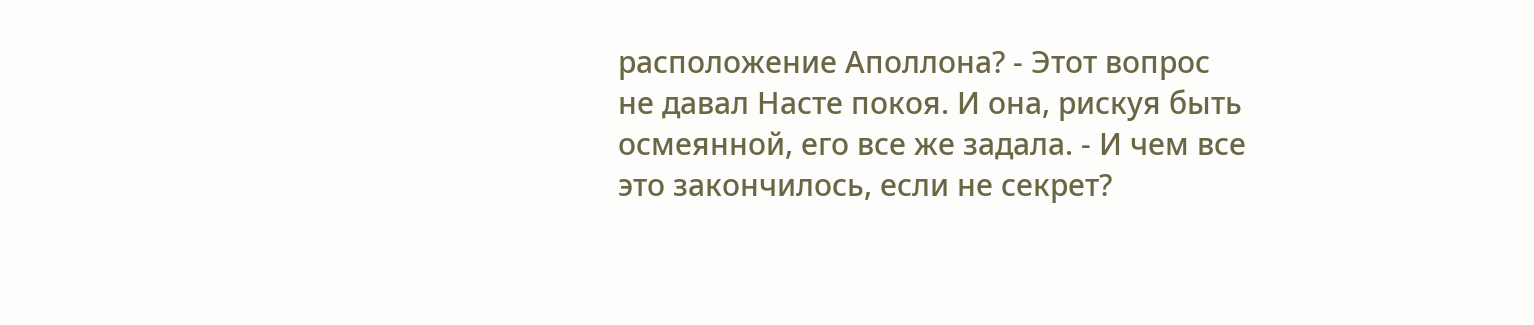расположение Аполлона? - Этот вопрос не давал Насте покоя. И она, рискуя быть осмеянной, его все же задала. - И чем все это закончилось, если не секрет?